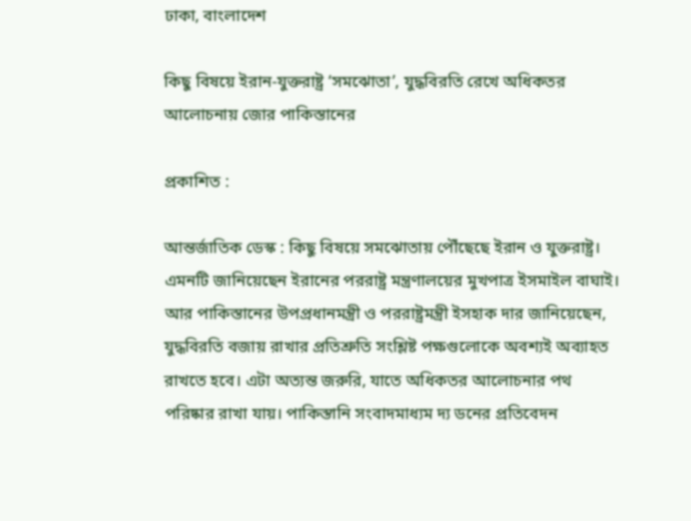ঢাকা, বাংলাদেশ

কিছু বিষয়ে ইরান-যুক্তরাষ্ট্র ‘সমঝোতা’, যুদ্ধবিরতি রেখে অধিকতর আলোচনায় জোর পাকিস্তানের

প্রকাশিত :

আন্তর্জাতিক ডেস্ক : কিছু বিষয়ে সমঝোতায় পৌঁছেছে ইরান ও যুক্তরাষ্ট্র। এমনটি জানিয়েছেন ইরানের পররাষ্ট্র মন্ত্রণালয়ের মুখপাত্র ইসমাইল বাঘাই। আর পাকিস্তানের উপপ্রধানমন্ত্রী ও পররাষ্ট্রমন্ত্রী ইসহাক দার জানিয়েছেন, যুদ্ধবিরতি বজায় রাখার প্রতিশ্রুতি সংশ্লিষ্ট পক্ষগুলোকে অবশ্যই অব্যাহত রাখতে হবে। এটা অত্যন্ত জরুরি, যাতে অধিকতর আলোচনার পথ পরিষ্কার রাখা যায়। পাকিস্তানি সংবাদমাধ্যম দ্য ডনের প্রতিবেদন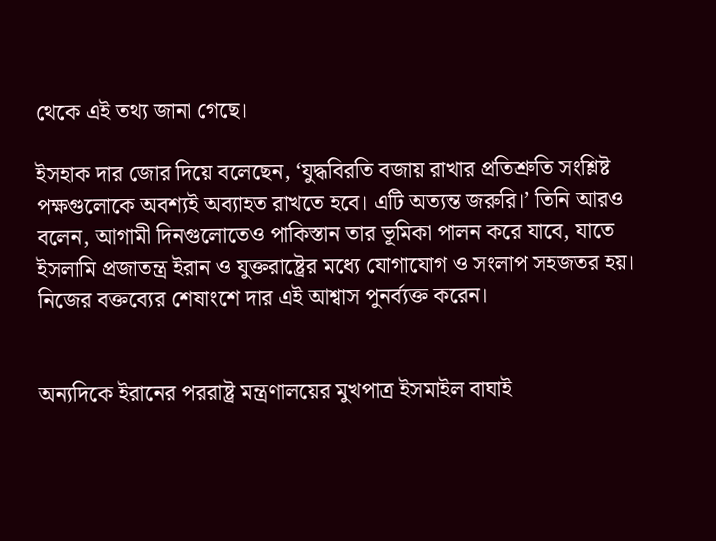থেকে এই তথ্য জানা গেছে।

ইসহাক দার জোর দিয়ে বলেছেন, ‘যুদ্ধবিরতি বজায় রাখার প্রতিশ্রুতি সংশ্লিষ্ট পক্ষগুলোকে অবশ্যই অব্যাহত রাখতে হবে। এটি অত্যন্ত জরুরি।’ তিনি আরও বলেন, আগামী দিনগুলোতেও পাকিস্তান তার ভূমিকা পালন করে যাবে, যাতে ইসলামি প্রজাতন্ত্র ইরান ও যুক্তরাষ্ট্রের মধ্যে যোগাযোগ ও সংলাপ সহজতর হয়। নিজের বক্তব্যের শেষাংশে দার এই আশ্বাস পুনর্ব্যক্ত করেন।


অন্যদিকে ইরানের পররাষ্ট্র মন্ত্রণালয়ের মুখপাত্র ইসমাইল বাঘাই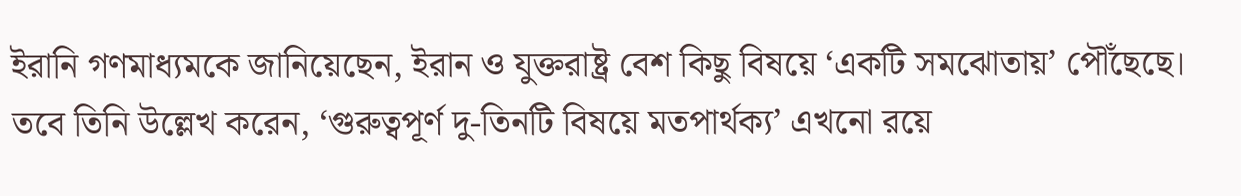ইরানি গণমাধ্যমকে জানিয়েছেন, ইরান ও যুক্তরাষ্ট্র বেশ কিছু বিষয়ে ‘একটি সমঝোতায়’ পৌঁছেছে। তবে তিনি উল্লেখ করেন, ‘গুরুত্বপূর্ণ দু-তিনটি বিষয়ে মতপার্থক্য’ এখনো রয়ে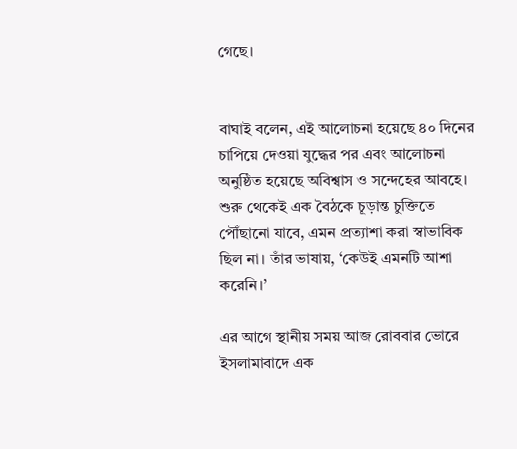গেছে।


বাঘাই বলেন, এই আলোচনা হয়েছে ৪০ দিনের চাপিয়ে দেওয়া যুদ্ধের পর এবং আলোচনা অনুষ্ঠিত হয়েছে অবিশ্বাস ও সন্দেহের আবহে। শুরু থেকেই এক বৈঠকে চূড়ান্ত চুক্তিতে পৌঁছানো যাবে, এমন প্রত্যাশা করা স্বাভাবিক ছিল না। তাঁর ভাষায়, ‘কেউই এমনটি আশা করেনি।’

এর আগে স্থানীয় সময় আজ রোববার ভোরে ইসলামাবাদে এক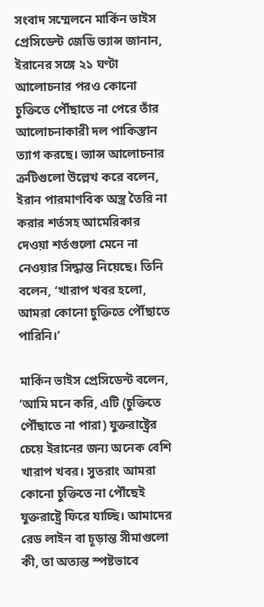সংবাদ সম্মেলনে মার্কিন ভাইস প্রেসিডেন্ট জেডি ভ্যান্স জানান, ইরানের সঙ্গে ২১ ঘণ্টা আলোচনার পরও কোনো চুক্তিতে পৌঁছাতে না পেরে তাঁর আলোচনাকারী দল পাকিস্তান ত্যাগ করছে। ভ্যান্স আলোচনার ত্রুটিগুলো উল্লেখ করে বলেন, ইরান পারমাণবিক অস্ত্র তৈরি না করার শর্তসহ আমেরিকার দেওয়া শর্তগুলো মেনে না নেওয়ার সিদ্ধান্ত নিয়েছে। তিনি বলেন, ‘খারাপ খবর হলো, আমরা কোনো চুক্তিতে পৌঁছাতে পারিনি।’

মার্কিন ভাইস প্রেসিডেন্ট বলেন, ‘আমি মনে করি, এটি (চুক্তিতে পৌঁছাতে না পারা) যুক্তরাষ্ট্রের চেয়ে ইরানের জন্য অনেক বেশি খারাপ খবর। সুতরাং আমরা কোনো চুক্তিতে না পৌঁছেই যুক্তরাষ্ট্রে ফিরে যাচ্ছি। আমাদের রেড লাইন বা চূড়ান্ত সীমাগুলো কী, তা অত্যন্ত স্পষ্টভাবে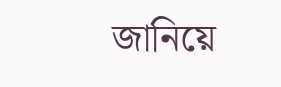জানিয়ে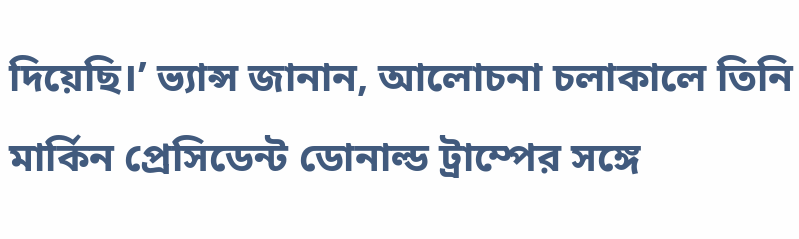দিয়েছি।’ ভ্যান্স জানান, আলোচনা চলাকালে তিনি মার্কিন প্রেসিডেন্ট ডোনাল্ড ট্রাম্পের সঙ্গে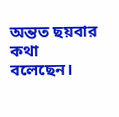অন্তত ছয়বার কথা বলেছেন।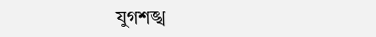যুগশঙ্খ